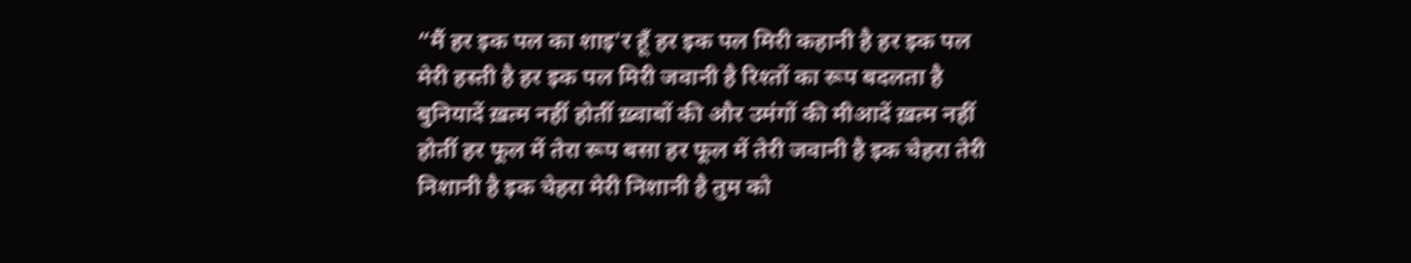“मैं हर इक पल का शाइ'र हूँ हर इक पल मिरी कहानी है हर इक पल मेरी हस्ती है हर इक पल मिरी जवानी है रिश्तों का रूप बदलता है बुनियादें ख़त्म नहीं होतीं ख़्वाबों की और उमंगों की मीआदें ख़त्म नहीं होतीं हर फूल में तेरा रूप बसा हर फूल में तेरी जवानी है इक चेहरा तेरी निशानी है इक चेहरा मेरी निशानी है तुम को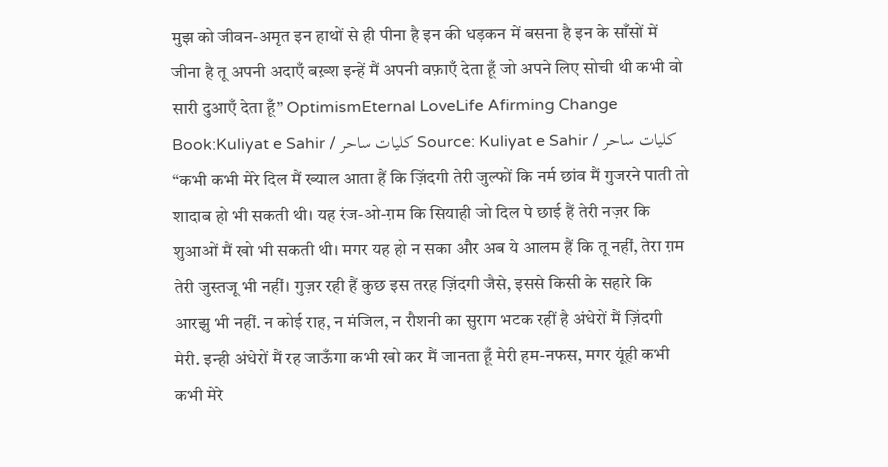मुझ को जीवन-अमृत इन हाथों से ही पीना है इन की धड़कन में बसना है इन के साँसों में जीना है तू अपनी अदाएँ बख़्श इन्हें मैं अपनी वफ़ाएँ देता हूँ जो अपने लिए सोची थी कभी वो सारी दुआएँ देता हूँ” OptimismEternal LoveLife Afirming Change Book:Kuliyat e Sahir / کلیات ساحر Source: Kuliyat e Sahir / کلیات ساحر
“कभी कभी मेरे दिल मैं ख्याल आता हैं कि ज़िंदगी तेरी जुल्फों कि नर्म छांव मैं गुजरने पाती तो शादाब हो भी सकती थी। यह रंज-ओ-ग़म कि सियाही जो दिल पे छाई हैं तेरी नज़र कि शुआओं मैं खो भी सकती थी। मगर यह हो न सका और अब ये आलम हैं कि तू नहीं, तेरा ग़म तेरी जुस्तजू भी नहीं। गुज़र रही हैं कुछ इस तरह ज़िंदगी जैसे, इससे किसी के सहारे कि आरझु भी नहीं. न कोई राह, न मंजिल, न रौशनी का सुराग भटक रहीं है अंधेरों मैं ज़िंदगी मेरी. इन्ही अंधेरों मैं रह जाऊँगा कभी खो कर मैं जानता हूँ मेरी हम-नफस, मगर यूंही कभी कभी मेरे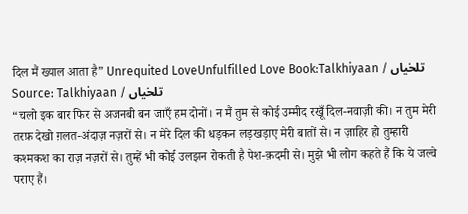दिल मैं ख्याल आता है” Unrequited LoveUnfulfilled Love Book:Talkhiyaan / تلخیاں Source: Talkhiyaan / تلخیاں
“चलो इक बार फिर से अजनबी बन जाएँ हम दोनों। न मैं तुम से कोई उम्मीद रखूँ दिल-नवाज़ी की। न तुम मेरी तरफ़ देखो ग़लत-अंदाज़ नज़रों से। न मेरे दिल की धड़कन लड़खड़ाए मेरी बातों से। न ज़ाहिर हो तुम्हारी कश्मकश का राज़ नज़रों से। तुम्हें भी कोई उलझन रोकती है पेश-क़दमी से। मुझे भी लोग कहते हैं कि ये जल्वे पराए हैं।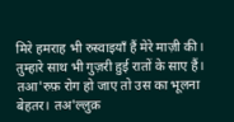मिरे हमराह भी रुस्वाइयाँ हैं मेरे माज़ी की। तुम्हारे साथ भी गुज़री हुई रातों के साए हैं। तआ'रुफ़ रोग हो जाए तो उस का भूलना बेहतर। तअ'ल्लुक़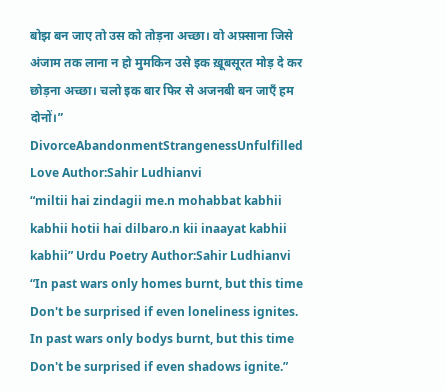बोझ बन जाए तो उस को तोड़ना अच्छा। वो अफ़्साना जिसे अंजाम तक लाना न हो मुमकिन उसे इक ख़ूबसूरत मोड़ दे कर छोड़ना अच्छा। चलो इक बार फिर से अजनबी बन जाएँ हम दोनों।” DivorceAbandonmentStrangenessUnfulfilled Love Author:Sahir Ludhianvi
“miltii hai zindagii me.n mohabbat kabhii kabhii hotii hai dilbaro.n kii inaayat kabhii kabhii” Urdu Poetry Author:Sahir Ludhianvi
“In past wars only homes burnt, but this time Don't be surprised if even loneliness ignites. In past wars only bodys burnt, but this time Don't be surprised if even shadows ignite.”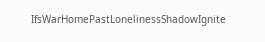IfsWarHomePastLonelinessShadowIgnite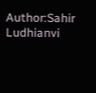Author:Sahir Ludhianvi